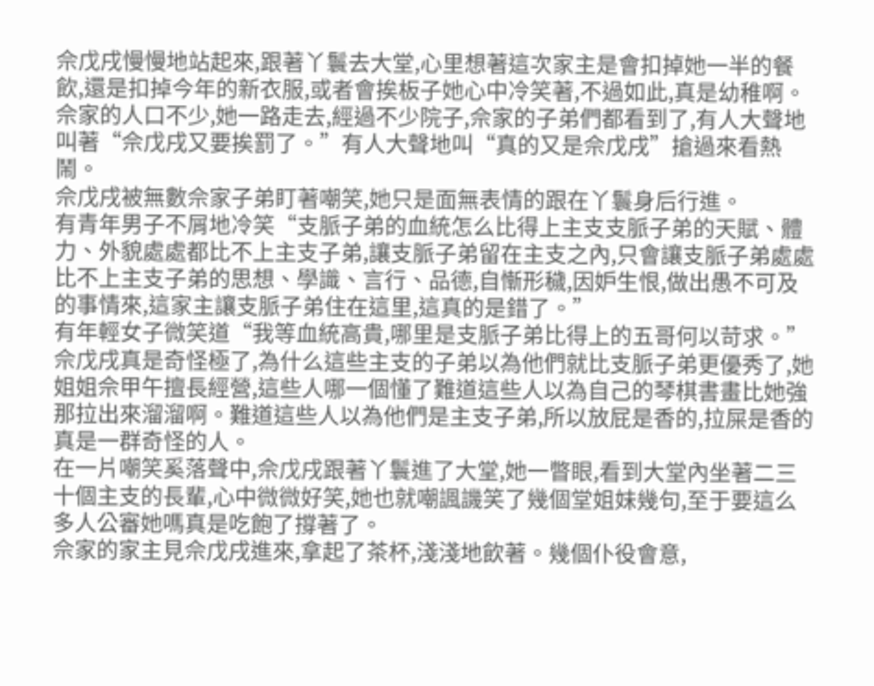佘戊戌慢慢地站起來,跟著丫鬟去大堂,心里想著這次家主是會扣掉她一半的餐飲,還是扣掉今年的新衣服,或者會挨板子她心中冷笑著,不過如此,真是幼稚啊。
佘家的人口不少,她一路走去,經過不少院子,佘家的子弟們都看到了,有人大聲地叫著“佘戊戌又要挨罰了。”有人大聲地叫“真的又是佘戊戌”搶過來看熱鬧。
佘戊戌被無數佘家子弟盯著嘲笑,她只是面無表情的跟在丫鬟身后行進。
有青年男子不屑地冷笑“支脈子弟的血統怎么比得上主支支脈子弟的天賦、體力、外貌處處都比不上主支子弟,讓支脈子弟留在主支之內,只會讓支脈子弟處處比不上主支子弟的思想、學識、言行、品德,自慚形穢,因妒生恨,做出愚不可及的事情來,這家主讓支脈子弟住在這里,這真的是錯了。”
有年輕女子微笑道“我等血統高貴,哪里是支脈子弟比得上的五哥何以苛求。”
佘戊戌真是奇怪極了,為什么這些主支的子弟以為他們就比支脈子弟更優秀了,她姐姐佘甲午擅長經營,這些人哪一個懂了難道這些人以為自己的琴棋書畫比她強那拉出來溜溜啊。難道這些人以為他們是主支子弟,所以放屁是香的,拉屎是香的真是一群奇怪的人。
在一片嘲笑奚落聲中,佘戊戌跟著丫鬟進了大堂,她一瞥眼,看到大堂內坐著二三十個主支的長輩,心中微微好笑,她也就嘲諷譏笑了幾個堂姐妹幾句,至于要這么多人公審她嗎真是吃飽了撐著了。
佘家的家主見佘戊戌進來,拿起了茶杯,淺淺地飲著。幾個仆役會意,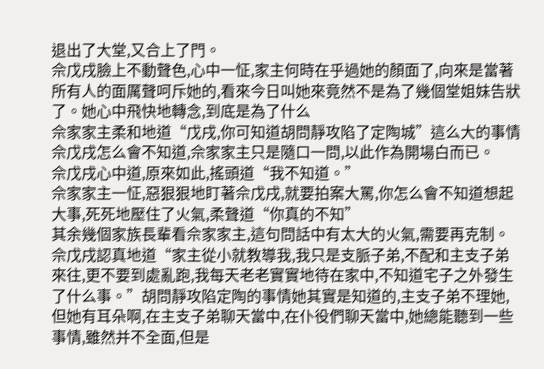退出了大堂,又合上了門。
佘戊戌臉上不動聲色,心中一怔,家主何時在乎過她的顏面了,向來是當著所有人的面厲聲呵斥她的,看來今日叫她來竟然不是為了幾個堂姐妹告狀了。她心中飛快地轉念,到底是為了什么
佘家家主柔和地道“戊戌,你可知道胡問靜攻陷了定陶城”這么大的事情佘戊戌怎么會不知道,佘家家主只是隨口一問,以此作為開場白而已。
佘戊戌心中道,原來如此,搖頭道“我不知道。”
佘家家主一怔,惡狠狠地盯著佘戊戌,就要拍案大罵,你怎么會不知道想起大事,死死地壓住了火氣,柔聲道“你真的不知”
其余幾個家族長輩看佘家家主,這句問話中有太大的火氣,需要再克制。
佘戊戌認真地道“家主從小就教導我,我只是支脈子弟,不配和主支子弟來往,更不要到處亂跑,我每天老老實實地待在家中,不知道宅子之外發生了什么事。”胡問靜攻陷定陶的事情她其實是知道的,主支子弟不理她,但她有耳朵啊,在主支子弟聊天當中,在仆役們聊天當中,她總能聽到一些事情,雖然并不全面,但是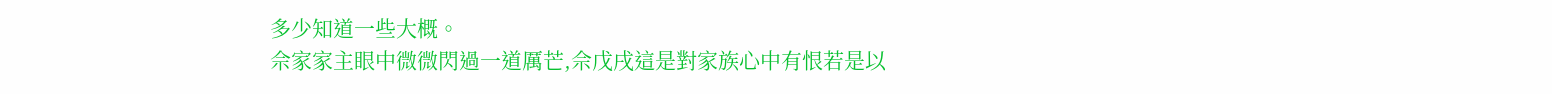多少知道一些大概。
佘家家主眼中微微閃過一道厲芒,佘戊戌這是對家族心中有恨若是以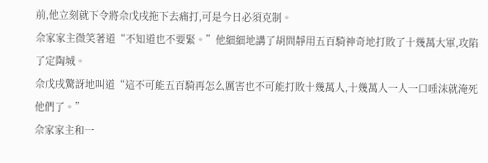前,他立刻就下令將佘戊戌拖下去痛打,可是今日必須克制。
佘家家主微笑著道“不知道也不要緊。”他細細地講了胡問靜用五百騎神奇地打敗了十幾萬大軍,攻陷了定陶城。
佘戊戌驚訝地叫道“這不可能五百騎再怎么厲害也不可能打敗十幾萬人,十幾萬人一人一口唾沫就淹死他們了。”
佘家家主和一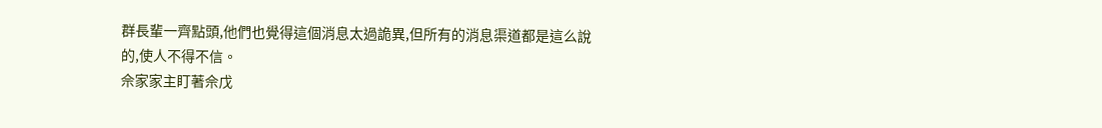群長輩一齊點頭,他們也覺得這個消息太過詭異,但所有的消息渠道都是這么說的,使人不得不信。
佘家家主盯著佘戊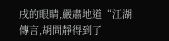戌的眼睛,嚴肅地道“江湖傳言,胡問靜得到了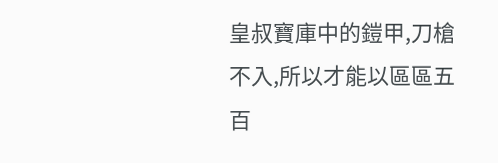皇叔寶庫中的鎧甲,刀槍不入,所以才能以區區五百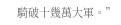騎破十幾萬大軍。”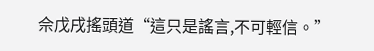佘戊戌搖頭道“這只是謠言,不可輕信。”